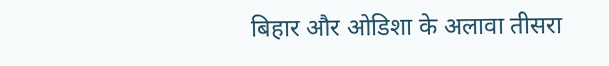बिहार और ओडिशा के अलावा तीसरा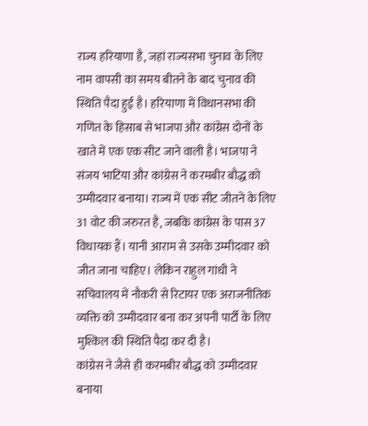राज्य हरियाणा है, जहां राज्यसभा चुनाव के लिए नाम वापसी का समय बीतने के बाद चुनाव की स्थिति पैदा हुई है। हरियाणा में विधानसभा की गणित के हिसाब से भाजपा और कांग्रेस दोनों के खाते में एक एक सीट जाने वाली है। भाजपा ने संजय भाटिया और कांग्रेस ने करमबीर बौद्ध को उम्मीदवार बनाया। राज्य में एक सीट जीतने के लिए 31 वोट की जरुरत है, जबकि कांग्रेस के पास 37 विधायक हैं। यानी आराम से उसके उम्मीदवार को जीत जाना चाहिए। लेकिन राहुल गांधी ने सचिवालय में नौकरी से रिटायर एक अराजनीतिक व्यक्ति को उम्मीदवार बना कर अपनी पार्टी के लिए मुश्किल की स्थिति पैदा कर दी है।
कांग्रेस ने जैसे ही करमबीर बौद्ध को उम्मीदवार बनाया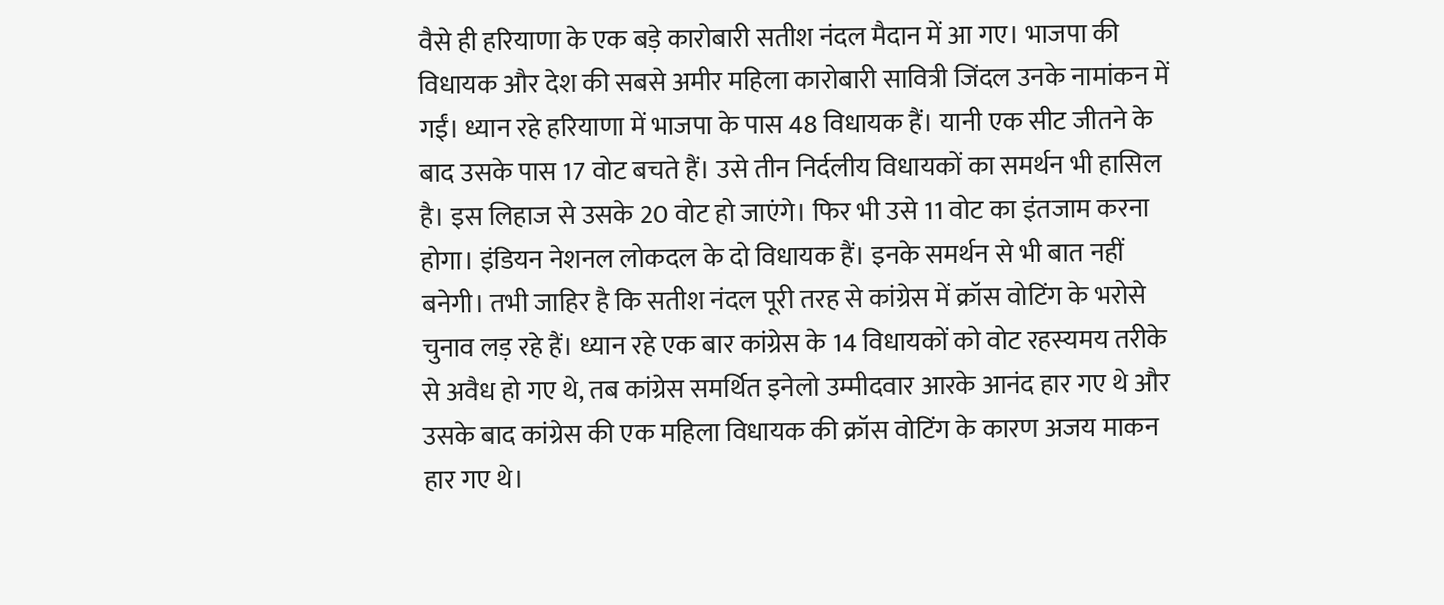वैसे ही हरियाणा के एक बड़े कारोबारी सतीश नंदल मैदान में आ गए। भाजपा की विधायक और देश की सबसे अमीर महिला कारोबारी सावित्री जिंदल उनके नामांकन में गईं। ध्यान रहे हरियाणा में भाजपा के पास 48 विधायक हैं। यानी एक सीट जीतने के बाद उसके पास 17 वोट बचते हैं। उसे तीन निर्दलीय विधायकों का समर्थन भी हासिल है। इस लिहाज से उसके 20 वोट हो जाएंगे। फिर भी उसे 11 वोट का इंतजाम करना होगा। इंडियन नेशनल लोकदल के दो विधायक हैं। इनके समर्थन से भी बात नहीं बनेगी। तभी जाहिर है कि सतीश नंदल पूरी तरह से कांग्रेस में क्रॉस वोटिंग के भरोसे चुनाव लड़ रहे हैं। ध्यान रहे एक बार कांग्रेस के 14 विधायकों को वोट रहस्यमय तरीके से अवैध हो गए थे, तब कांग्रेस समर्थित इनेलो उम्मीदवार आरके आनंद हार गए थे और उसके बाद कांग्रेस की एक महिला विधायक की क्रॉस वोटिंग के कारण अजय माकन हार गए थे।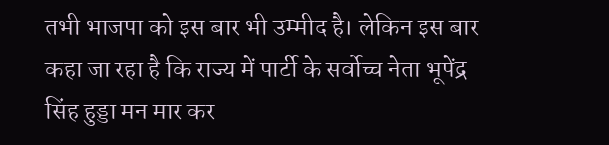तभी भाजपा को इस बार भी उम्मीद है। लेकिन इस बार कहा जा रहा है कि राज्य में पार्टी के सर्वोच्च नेता भूपेंद्र सिंह हुड्डा मन मार कर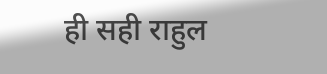ही सही राहुल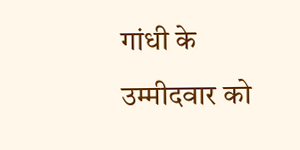गांधी के उम्मीदवार को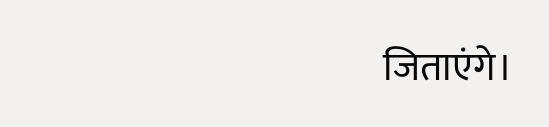जिताएंगे।